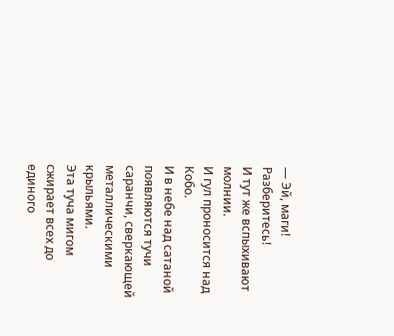— Эй, маги! Разберитесь!
И тут же вспыхивают молнии.
И гул проносится над Кобо.
И в небе над сатаной появляются тучи саранчи, сверкающей металлическими крыльями.
Эта туча мигом сжирает всех до единого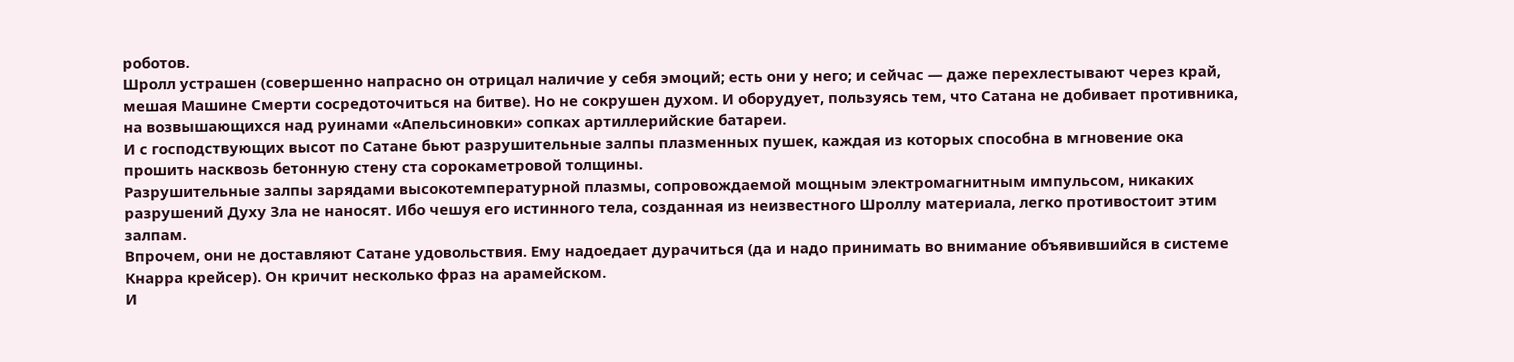роботов.
Шролл устрашен (совершенно напрасно он отрицал наличие у себя эмоций; есть они у него; и сейчас — даже перехлестывают через край, мешая Машине Смерти сосредоточиться на битве). Но не сокрушен духом. И оборудует, пользуясь тем, что Сатана не добивает противника, на возвышающихся над руинами «Апельсиновки» сопках артиллерийские батареи.
И с господствующих высот по Сатане бьют разрушительные залпы плазменных пушек, каждая из которых способна в мгновение ока прошить насквозь бетонную стену ста сорокаметровой толщины.
Разрушительные залпы зарядами высокотемпературной плазмы, сопровождаемой мощным электромагнитным импульсом, никаких разрушений Духу Зла не наносят. Ибо чешуя его истинного тела, созданная из неизвестного Шроллу материала, легко противостоит этим залпам.
Впрочем, они не доставляют Сатане удовольствия. Ему надоедает дурачиться (да и надо принимать во внимание объявившийся в системе Кнарра крейсер). Он кричит несколько фраз на арамейском.
И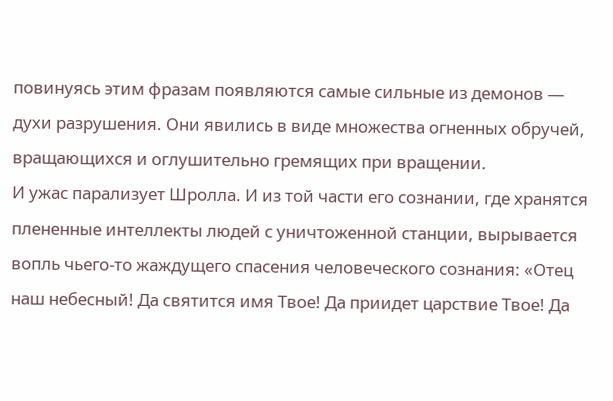повинуясь этим фразам появляются самые сильные из демонов — духи разрушения. Они явились в виде множества огненных обручей, вращающихся и оглушительно гремящих при вращении.
И ужас парализует Шролла. И из той части его сознании, где хранятся плененные интеллекты людей с уничтоженной станции, вырывается вопль чьего-то жаждущего спасения человеческого сознания: «Отец наш небесный! Да святится имя Твое! Да приидет царствие Твое! Да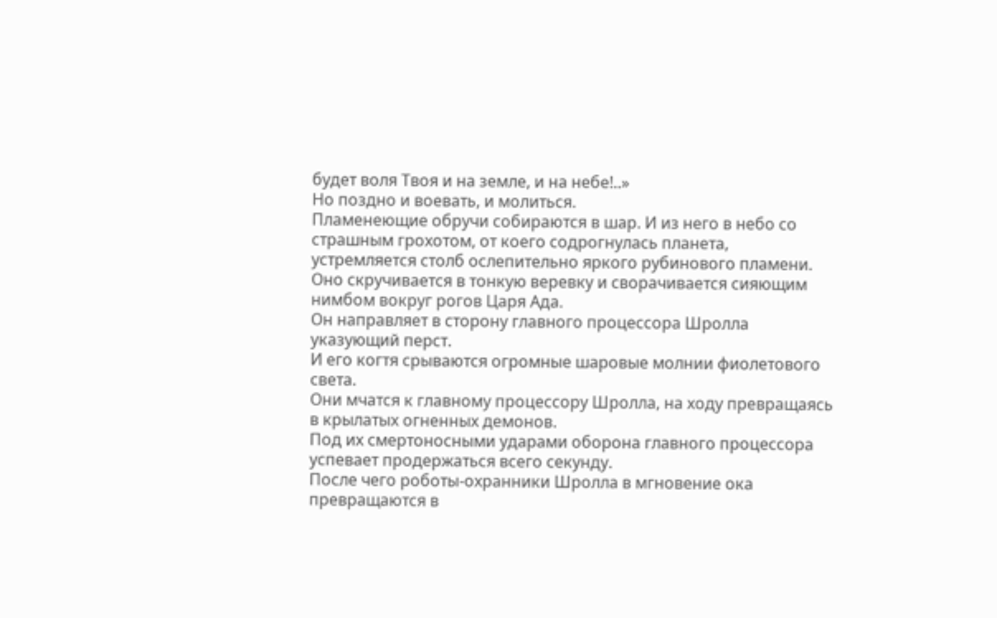будет воля Твоя и на земле, и на небе!..»
Но поздно и воевать, и молиться.
Пламенеющие обручи собираются в шар. И из него в небо со страшным грохотом, от коего содрогнулась планета, устремляется столб ослепительно яркого рубинового пламени.
Оно скручивается в тонкую веревку и сворачивается сияющим нимбом вокруг рогов Царя Ада.
Он направляет в сторону главного процессора Шролла указующий перст.
И его когтя срываются огромные шаровые молнии фиолетового света.
Они мчатся к главному процессору Шролла, на ходу превращаясь в крылатых огненных демонов.
Под их смертоносными ударами оборона главного процессора успевает продержаться всего секунду.
После чего роботы-охранники Шролла в мгновение ока превращаются в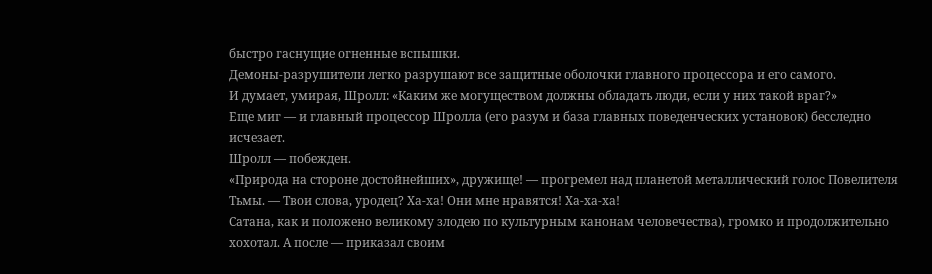быстро гаснущие огненные вспышки.
Демоны-разрушители легко разрушают все защитные оболочки главного процессора и его самого.
И думает, умирая, Шролл: «Каким же могуществом должны обладать люди, если у них такой враг?»
Еще миг — и главный процессор Шролла (его разум и база главных поведенческих установок) бесследно исчезает.
Шролл — побежден.
«Природа на стороне достойнейших», дружище! — прогремел над планетой металлический голос Повелителя Тьмы. — Твои слова, уродец? Ха-ха! Они мне нравятся! Ха-ха-ха!
Сатана, как и положено великому злодею по культурным канонам человечества), громко и продолжительно хохотал. А после — приказал своим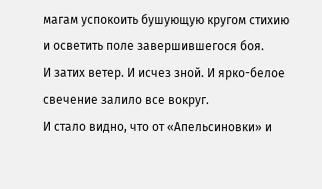магам успокоить бушующую кругом стихию и осветить поле завершившегося боя.
И затих ветер. И исчез зной. И ярко-белое свечение залило все вокруг.
И стало видно, что от «Апельсиновки» и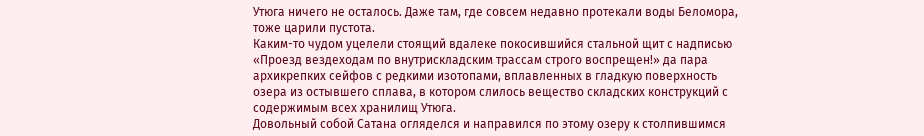Утюга ничего не осталось. Даже там, где совсем недавно протекали воды Беломора, тоже царили пустота.
Каким-то чудом уцелели стоящий вдалеке покосившийся стальной щит с надписью «Проезд вездеходам по внутрискладским трассам строго воспрещен!» да пара архикрепких сейфов с редкими изотопами, вплавленных в гладкую поверхность озера из остывшего сплава, в котором слилось вещество складских конструкций с содержимым всех хранилищ Утюга.
Довольный собой Сатана огляделся и направился по этому озеру к столпившимся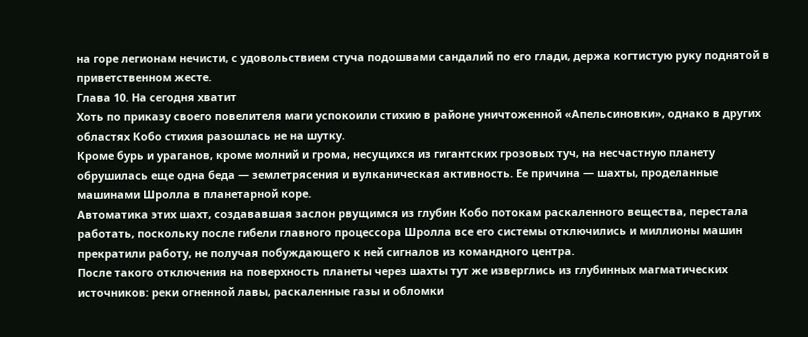на горе легионам нечисти, с удовольствием стуча подошвами сандалий по его глади, держа когтистую руку поднятой в приветственном жесте.
Глава 10. На сегодня хватит
Хоть по приказу своего повелителя маги успокоили стихию в районе уничтоженной «Апельсиновки», однако в других областях Кобо стихия разошлась не на шутку.
Кроме бурь и ураганов, кроме молний и грома, несущихся из гигантских грозовых туч, на несчастную планету обрушилась еще одна беда — землетрясения и вулканическая активность. Ее причина — шахты, проделанные машинами Шролла в планетарной коре.
Автоматика этих шахт, создававшая заслон рвущимся из глубин Кобо потокам раскаленного вещества, перестала работать, поскольку после гибели главного процессора Шролла все его системы отключились и миллионы машин прекратили работу, не получая побуждающего к ней сигналов из командного центра.
После такого отключения на поверхность планеты через шахты тут же изверглись из глубинных магматических источников: реки огненной лавы, раскаленные газы и обломки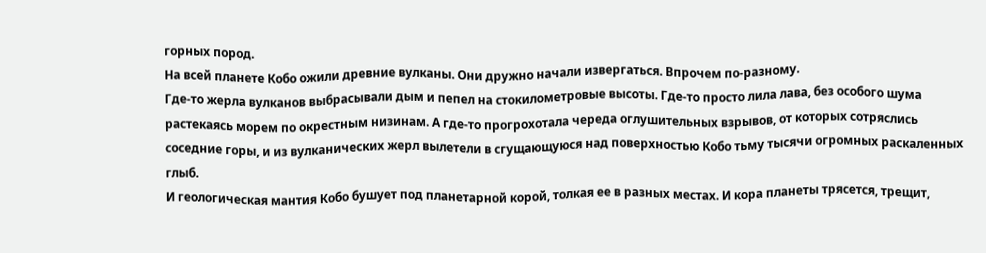горных пород.
На всей планете Кобо ожили древние вулканы. Они дружно начали извергаться. Впрочем по-разному.
Где-то жерла вулканов выбрасывали дым и пепел на стокилометровые высоты. Где-то просто лила лава, без особого шума растекаясь морем по окрестным низинам. А где-то прогрохотала череда оглушительных взрывов, от которых сотряслись соседние горы, и из вулканических жерл вылетели в сгущающуюся над поверхностью Кобо тьму тысячи огромных раскаленных глыб.
И геологическая мантия Кобо бушует под планетарной корой, толкая ее в разных местах. И кора планеты трясется, трещит,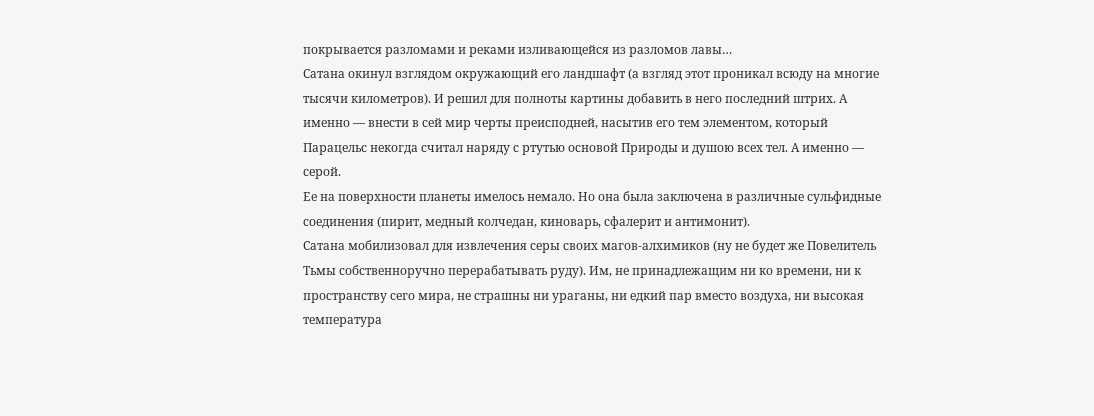покрывается разломами и реками изливающейся из разломов лавы…
Сатана окинул взглядом окружающий его ландшафт (а взгляд этот проникал всюду на многие тысячи километров). И решил для полноты картины добавить в него последний штрих. А именно — внести в сей мир черты преисподней, насытив его тем элементом, который Парацельс некогда считал наряду с ртутью основой Природы и душою всех тел. А именно — серой.
Ее на поверхности планеты имелось немало. Но она была заключена в различные сульфидные соединения (пирит, медный колчедан, киноварь, сфалерит и антимонит).
Сатана мобилизовал для извлечения серы своих магов-алхимиков (ну не будет же Повелитель Тьмы собственноручно перерабатывать руду). Им, не принадлежащим ни ко времени, ни к пространству сего мира, не страшны ни ураганы, ни едкий пар вместо воздуха, ни высокая температура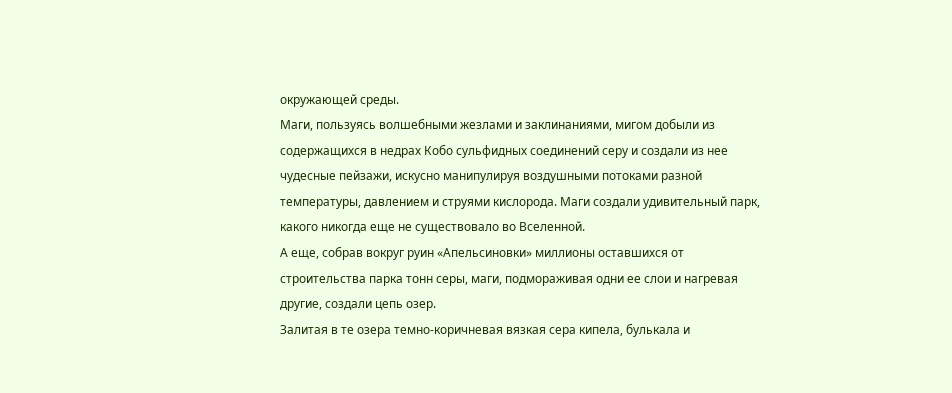окружающей среды.
Маги, пользуясь волшебными жезлами и заклинаниями, мигом добыли из содержащихся в недрах Кобо сульфидных соединений серу и создали из нее чудесные пейзажи, искусно манипулируя воздушными потоками разной температуры, давлением и струями кислорода. Маги создали удивительный парк, какого никогда еще не существовало во Вселенной.
А еще, собрав вокруг руин «Апельсиновки» миллионы оставшихся от строительства парка тонн серы, маги, подмораживая одни ее слои и нагревая другие, создали цепь озер.
Залитая в те озера темно-коричневая вязкая сера кипела, булькала и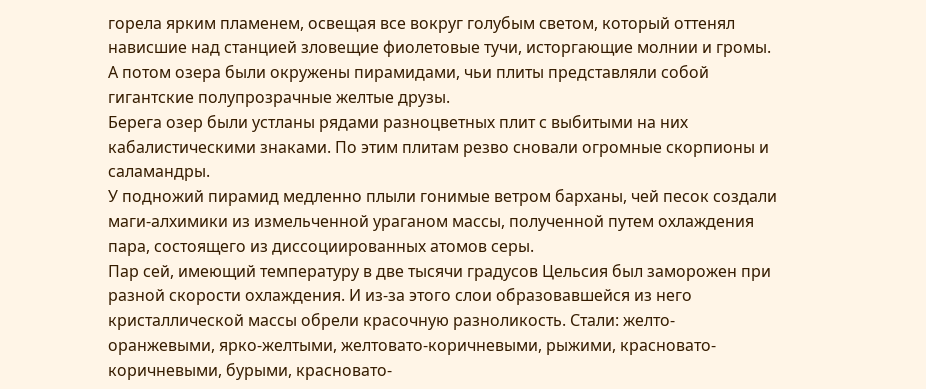горела ярким пламенем, освещая все вокруг голубым светом, который оттенял нависшие над станцией зловещие фиолетовые тучи, исторгающие молнии и громы.
А потом озера были окружены пирамидами, чьи плиты представляли собой гигантские полупрозрачные желтые друзы.
Берега озер были устланы рядами разноцветных плит с выбитыми на них кабалистическими знаками. По этим плитам резво сновали огромные скорпионы и саламандры.
У подножий пирамид медленно плыли гонимые ветром барханы, чей песок создали маги-алхимики из измельченной ураганом массы, полученной путем охлаждения пара, состоящего из диссоциированных атомов серы.
Пар сей, имеющий температуру в две тысячи градусов Цельсия был заморожен при разной скорости охлаждения. И из-за этого слои образовавшейся из него кристаллической массы обрели красочную разноликость. Стали: желто-оранжевыми, ярко-желтыми, желтовато-коричневыми, рыжими, красновато-коричневыми, бурыми, красновато-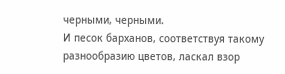черными, черными.
И песок барханов, соответствуя такому разнообразию цветов, ласкал взор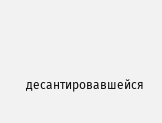десантировавшейся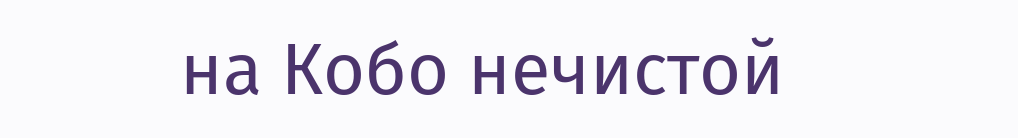на Кобо нечистой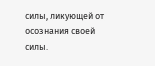силы, ликующей от осознания своей силы.